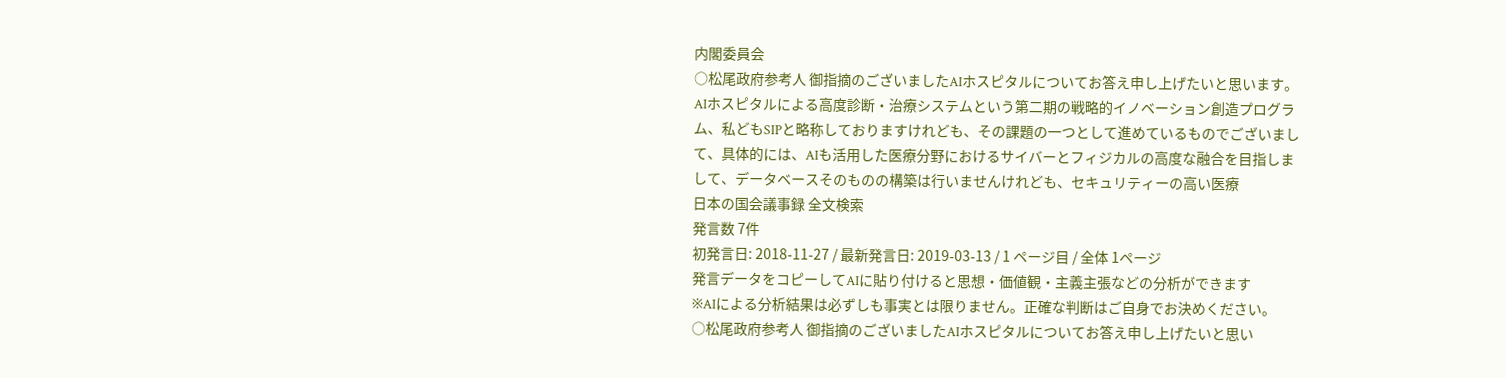内閣委員会
○松尾政府参考人 御指摘のございましたAIホスピタルについてお答え申し上げたいと思います。 AIホスピタルによる高度診断・治療システムという第二期の戦略的イノベーション創造プログラム、私どもSIPと略称しておりますけれども、その課題の一つとして進めているものでございまして、具体的には、AIも活用した医療分野におけるサイバーとフィジカルの高度な融合を目指しまして、データベースそのものの構築は行いませんけれども、セキュリティーの高い医療
日本の国会議事録 全文検索
発言数 7件
初発言日: 2018-11-27 / 最新発言日: 2019-03-13 / 1 ページ目 / 全体 1ページ
発言データをコピーしてAIに貼り付けると思想・価値観・主義主張などの分析ができます
※AIによる分析結果は必ずしも事実とは限りません。正確な判断はご自身でお決めください。
○松尾政府参考人 御指摘のございましたAIホスピタルについてお答え申し上げたいと思い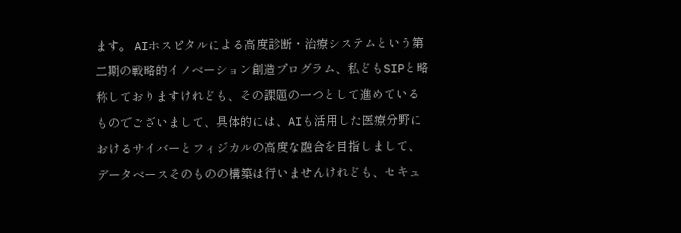ます。 AIホスピタルによる高度診断・治療システムという第二期の戦略的イノベーション創造プログラム、私どもSIPと略称しておりますけれども、その課題の一つとして進めているものでございまして、具体的には、AIも活用した医療分野におけるサイバーとフィジカルの高度な融合を目指しまして、データベースそのものの構築は行いませんけれども、セキュ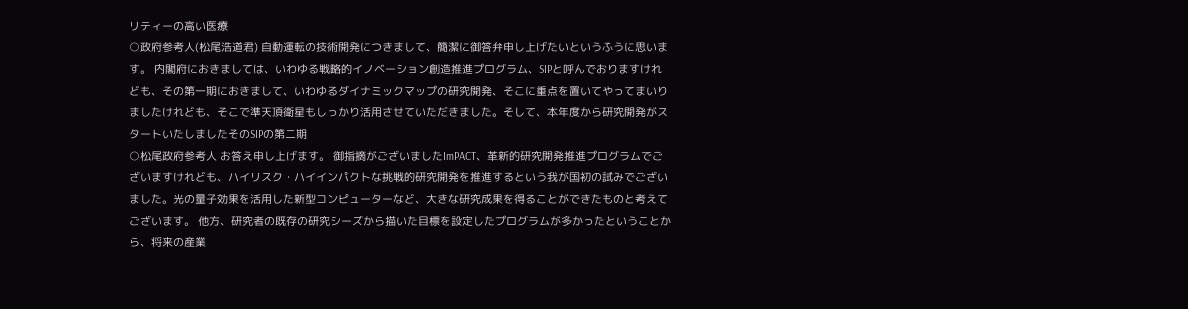リティーの高い医療
○政府参考人(松尾浩道君) 自動運転の技術開発につきまして、簡潔に御答弁申し上げたいというふうに思います。 内閣府におきましては、いわゆる戦略的イノベーション創造推進プログラム、SIPと呼んでおりますけれども、その第一期におきまして、いわゆるダイナミックマップの研究開発、そこに重点を置いてやってまいりましたけれども、そこで準天頂衛星もしっかり活用させていただきました。そして、本年度から研究開発がスタートいたしましたそのSIPの第二期
○松尾政府参考人 お答え申し上げます。 御指摘がございましたImPACT、革新的研究開発推進プログラムでございますけれども、ハイリスク・ハイインパクトな挑戦的研究開発を推進するという我が国初の試みでございました。光の量子効果を活用した新型コンピューターなど、大きな研究成果を得ることができたものと考えてございます。 他方、研究者の既存の研究シーズから描いた目標を設定したプログラムが多かったということから、将来の産業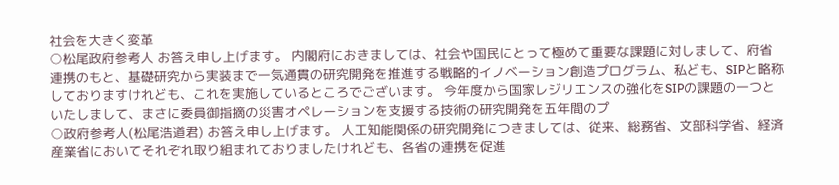社会を大きく変革
○松尾政府参考人 お答え申し上げます。 内閣府におきましては、社会や国民にとって極めて重要な課題に対しまして、府省連携のもと、基礎研究から実装まで一気通貫の研究開発を推進する戦略的イノベーション創造プログラム、私ども、SIPと略称しておりますけれども、これを実施しているところでございます。 今年度から国家レジリエンスの強化をSIPの課題の一つといたしまして、まさに委員御指摘の災害オペレーションを支援する技術の研究開発を五年間のプ
○政府参考人(松尾浩道君) お答え申し上げます。 人工知能関係の研究開発につきましては、従来、総務省、文部科学省、経済産業省においてそれぞれ取り組まれておりましたけれども、各省の連携を促進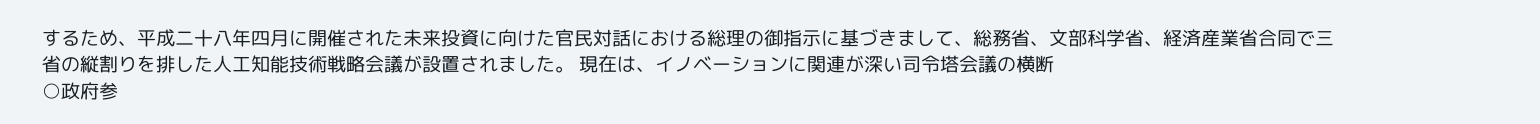するため、平成二十八年四月に開催された未来投資に向けた官民対話における総理の御指示に基づきまして、総務省、文部科学省、経済産業省合同で三省の縦割りを排した人工知能技術戦略会議が設置されました。 現在は、イノベーションに関連が深い司令塔会議の横断
○政府参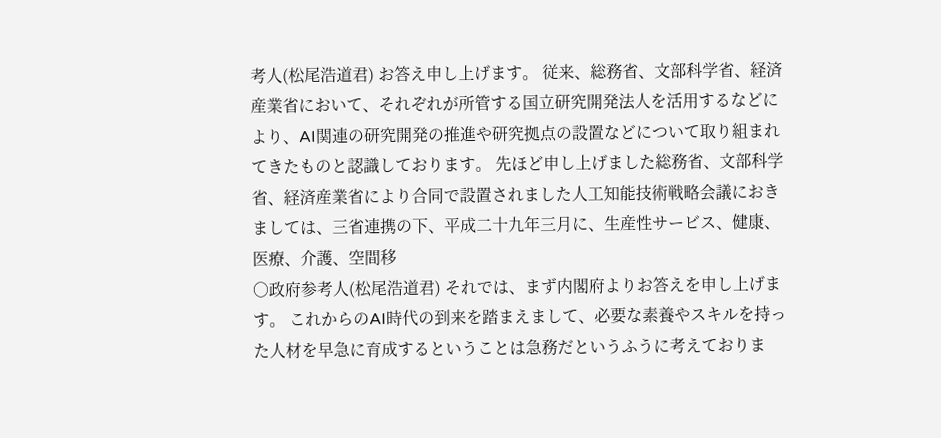考人(松尾浩道君) お答え申し上げます。 従来、総務省、文部科学省、経済産業省において、それぞれが所管する国立研究開発法人を活用するなどにより、AI関連の研究開発の推進や研究拠点の設置などについて取り組まれてきたものと認識しております。 先ほど申し上げました総務省、文部科学省、経済産業省により合同で設置されました人工知能技術戦略会議におきましては、三省連携の下、平成二十九年三月に、生産性サービス、健康、医療、介護、空間移
○政府参考人(松尾浩道君) それでは、まず内閣府よりお答えを申し上げます。 これからのAI時代の到来を踏まえまして、必要な素養やスキルを持った人材を早急に育成するということは急務だというふうに考えておりま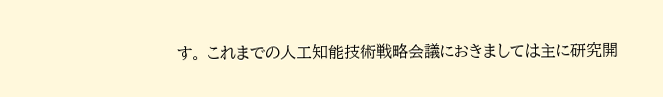す。 これまでの人工知能技術戦略会議におきましては主に研究開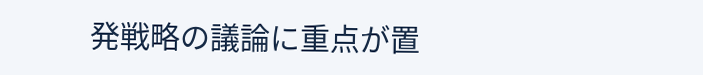発戦略の議論に重点が置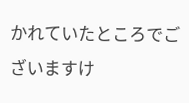かれていたところでございますけ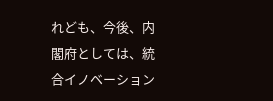れども、今後、内閣府としては、統合イノベーション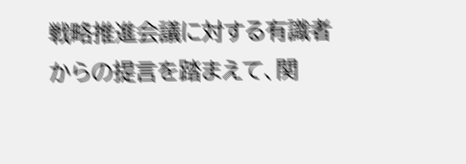戦略推進会議に対する有識者からの提言を踏まえて、関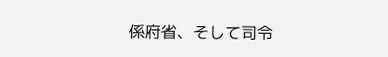係府省、そして司令